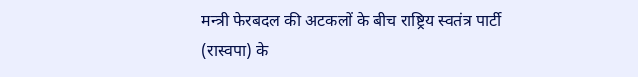मन्त्री फेरबदल की अटकलों के बीच राष्ट्रिय स्वतंत्र पार्टी (रास्वपा) के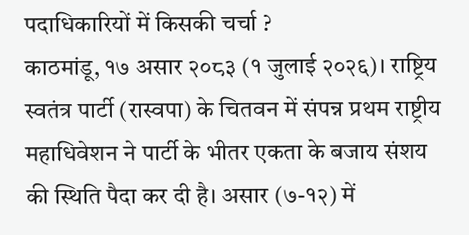पदाधिकारियों में किसकी चर्चा ?
काठमांडू, १७ असार २०८३ (१ जुलाई २०२६)। राष्ट्रिय स्वतंत्र पार्टी (रास्वपा) के चितवन में संपन्न प्रथम राष्ट्रीय महाधिवेशन ने पार्टी के भीतर एकता के बजाय संशय की स्थिति पैदा कर दी है। असार (७-१२) में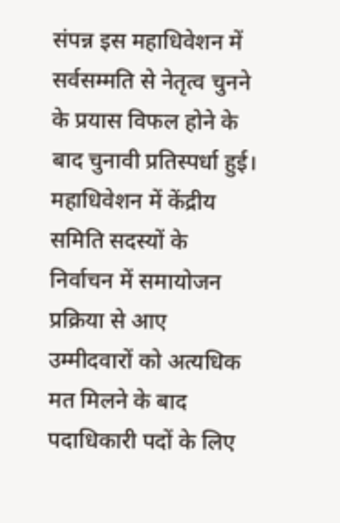संपन्न इस महाधिवेशन में सर्वसम्मति से नेतृत्व चुनने के प्रयास विफल होने के बाद चुनावी प्रतिस्पर्धा हुई।
महाधिवेशन में केंद्रीय समिति सदस्यों के निर्वाचन में समायोजन प्रक्रिया से आए उम्मीदवारों को अत्यधिक मत मिलने के बाद पदाधिकारी पदों के लिए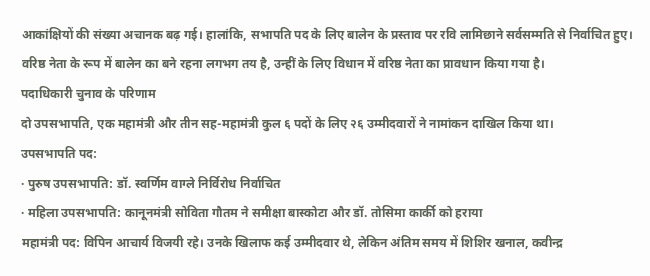आकांक्षियों की संख्या अचानक बढ़ गई। हालांकि, सभापति पद के लिए बालेन के प्रस्ताव पर रवि लामिछाने सर्वसम्मति से निर्वाचित हुए। वरिष्ठ नेता के रूप में बालेन का बने रहना लगभग तय है, उन्हीं के लिए विधान में वरिष्ठ नेता का प्रावधान किया गया है।
पदाधिकारी चुनाव के परिणाम
दो उपसभापति, एक महामंत्री और तीन सह-महामंत्री कुल ६ पदों के लिए २६ उम्मीदवारों ने नामांकन दाखिल किया था।
उपसभापति पद:
· पुरुष उपसभापति: डॉ. स्वर्णिम वाग्ले निर्विरोध निर्वाचित
· महिला उपसभापति: कानूनमंत्री सोविता गौतम ने समीक्षा बास्कोटा और डॉ. तोसिमा कार्की को हराया
महामंत्री पद: विपिन आचार्य विजयी रहे। उनके खिलाफ कई उम्मीदवार थे, लेकिन अंतिम समय में शिशिर खनाल, कवीन्द्र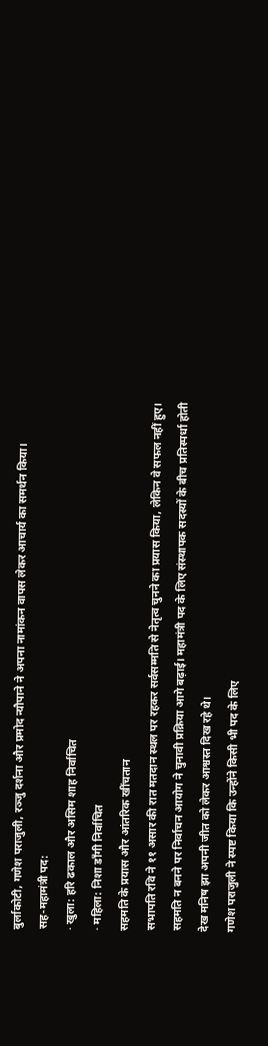बुर्लाकोटी, गणेश पराजुली, रञ्जु दर्शना और प्रमोद न्यौपाने ने अपना नामांकन वापस लेकर आचार्य का समर्थन किया।
सह-महामंत्री पद:
· खुला: हरि ढकाल और असिम शाह निर्वाचित
· महिला: निशा डाँगी निर्वाचित
सहमति के प्रयास और आंतरिक खींचतान
सभापति रवि ने ११ असार की रात मतदान स्थल पर रहकर सर्वसम्मति से नेतृत्व चुनने का प्रयास किया, लेकिन वे सफल नहीं हुए। सहमति न बनने पर निर्वाचन आयोग ने चुनावी प्रक्रिया आगे बढ़ाई। महामंत्री पद के लिए संस्थापक सदस्यों के बीच प्रतिस्पर्धा होती देख मनिष झा अपनी जीत को लेकर आश्वस्त दिख रहे थे।
गणेश पराजुली ने स्पष्ट किया कि उन्होंने किसी भी पद के लिए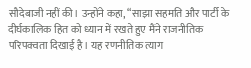सौदेबाजी नहीं की। उन्होंने कहा, “साझा सहमति और पार्टी के दीर्घकालिक हित को ध्यान में रखते हुए मैंने राजनीतिक परिपक्वता दिखाई है। यह रणनीतिक त्याग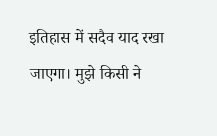इतिहास में सदैव याद रखा जाएगा। मुझे किसी ने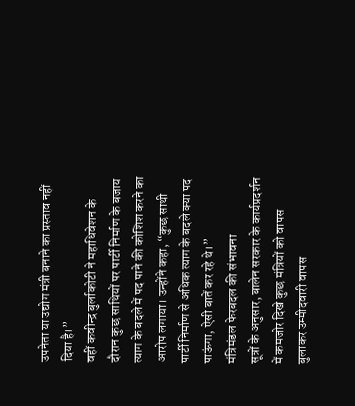उपनेता या उद्योग मंत्री बनाने का प्रस्ताव नहीं दिया है।”
वहीं कवीन्द्र बुर्लाकोटी ने महाधिवेशन के दौरान कुछ साथियों पर पार्टी निर्माण के बजाय त्याग के बदले में पद पाने की कोशिश करने का आरोप लगाया। उन्होंने कहा, “कुछ साथी पार्टी निर्माण से अधिक त्याग के बदले क्या पद पाऊंगा, ऐसी बातें कर रहे थे।”
मंत्रिमंडल फेरबदल की संभावना
सूत्रों के अनुसार, बालेन सरकार के कार्यप्रदर्शन में कमजोर दिखे कुछ मंत्रियों को वापस बुलाकर उम्मीदवारी वापस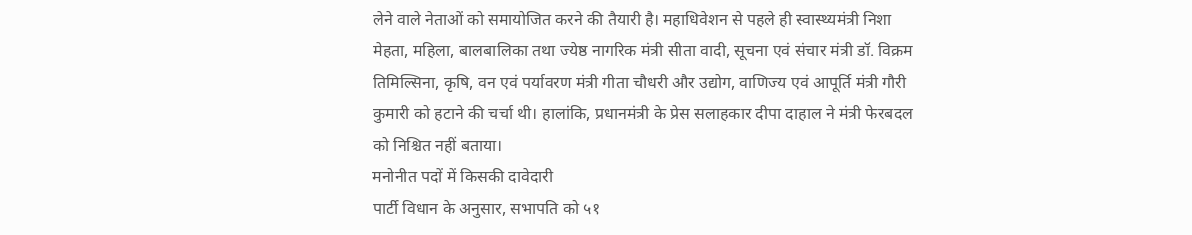लेने वाले नेताओं को समायोजित करने की तैयारी है। महाधिवेशन से पहले ही स्वास्थ्यमंत्री निशा मेहता, महिला, बालबालिका तथा ज्येष्ठ नागरिक मंत्री सीता वादी, सूचना एवं संचार मंत्री डॉ. विक्रम तिमिल्सिना, कृषि, वन एवं पर्यावरण मंत्री गीता चौधरी और उद्योग, वाणिज्य एवं आपूर्ति मंत्री गौरी कुमारी को हटाने की चर्चा थी। हालांकि, प्रधानमंत्री के प्रेस सलाहकार दीपा दाहाल ने मंत्री फेरबदल को निश्चित नहीं बताया।
मनोनीत पदों में किसकी दावेदारी
पार्टी विधान के अनुसार, सभापति को ५१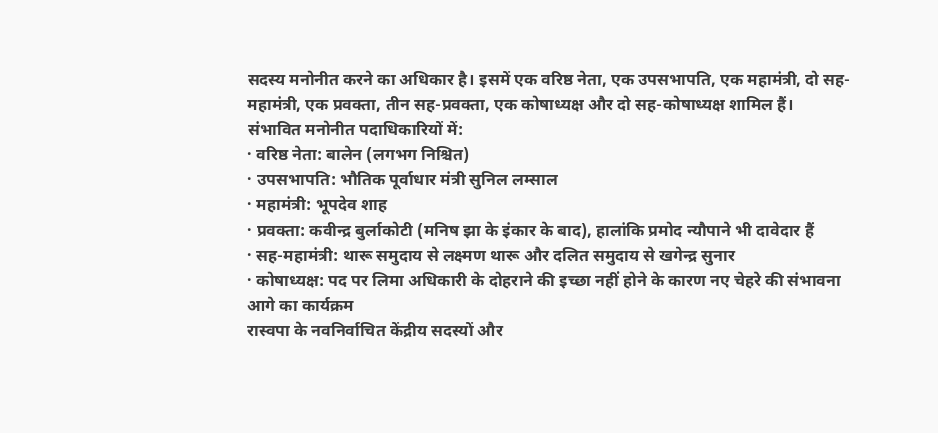सदस्य मनोनीत करने का अधिकार है। इसमें एक वरिष्ठ नेता, एक उपसभापति, एक महामंत्री, दो सह-महामंत्री, एक प्रवक्ता, तीन सह-प्रवक्ता, एक कोषाध्यक्ष और दो सह-कोषाध्यक्ष शामिल हैं।
संभावित मनोनीत पदाधिकारियों में:
· वरिष्ठ नेता: बालेन (लगभग निश्चित)
· उपसभापति: भौतिक पूर्वाधार मंत्री सुनिल लम्साल
· महामंत्री: भूपदेव शाह
· प्रवक्ता: कवीन्द्र बुर्लाकोटी (मनिष झा के इंकार के बाद), हालांकि प्रमोद न्यौपाने भी दावेदार हैं
· सह-महामंत्री: थारू समुदाय से लक्ष्मण थारू और दलित समुदाय से खगेन्द्र सुनार
· कोषाध्यक्ष: पद पर लिमा अधिकारी के दोहराने की इच्छा नहीं होने के कारण नए चेहरे की संभावना
आगे का कार्यक्रम
रास्वपा के नवनिर्वाचित केंद्रीय सदस्यों और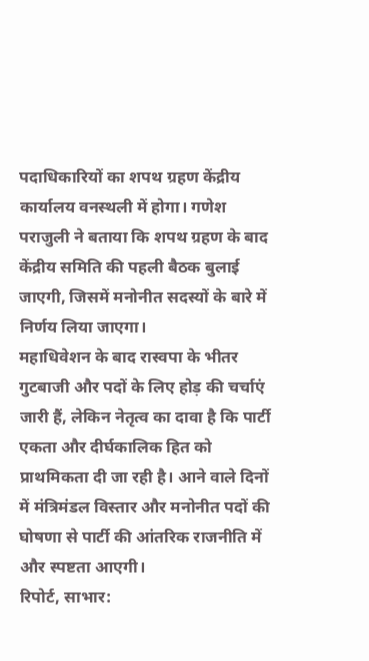पदाधिकारियों का शपथ ग्रहण केंद्रीय कार्यालय वनस्थली में होगा। गणेश पराजुली ने बताया कि शपथ ग्रहण के बाद केंद्रीय समिति की पहली बैठक बुलाई जाएगी, जिसमें मनोनीत सदस्यों के बारे में निर्णय लिया जाएगा।
महाधिवेशन के बाद रास्वपा के भीतर गुटबाजी और पदों के लिए होड़ की चर्चाएं जारी हैं, लेकिन नेतृत्व का दावा है कि पार्टी एकता और दीर्घकालिक हित को प्राथमिकता दी जा रही है। आने वाले दिनों में मंत्रिमंडल विस्तार और मनोनीत पदों की घोषणा से पार्टी की आंतरिक राजनीति में और स्पष्टता आएगी।
रिपोर्ट, साभार: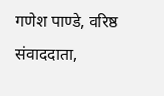गणेश पाण्डे, वरिष्ठ संवाददाता,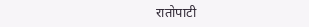रातोपाटी